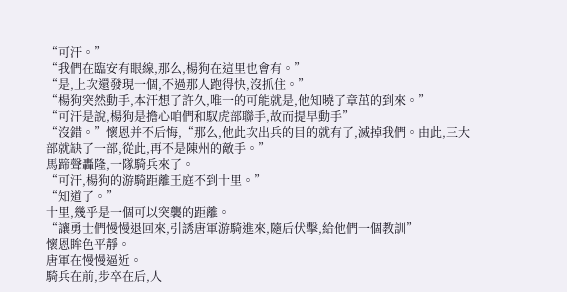“可汗。”
“我們在臨安有眼線,那么,楊狗在這里也會有。”
“是,上次還發現一個,不過那人跑得快,沒抓住。”
“楊狗突然動手,本汗想了許久,唯一的可能就是,他知曉了章茁的到來。”
“可汗是說,楊狗是擔心咱們和馭虎部聯手,故而提早動手”
“沒錯。”懷恩并不后悔,“那么,他此次出兵的目的就有了,滅掉我們。由此,三大部就缺了一部,從此,再不是陳州的敵手。”
馬蹄聲轟隆,一隊騎兵來了。
“可汗,楊狗的游騎距離王庭不到十里。”
“知道了。”
十里,幾乎是一個可以突襲的距離。
“讓勇士們慢慢退回來,引誘唐軍游騎進來,隨后伏擊,給他們一個教訓”
懷恩眸色平靜。
唐軍在慢慢逼近。
騎兵在前,步卒在后,人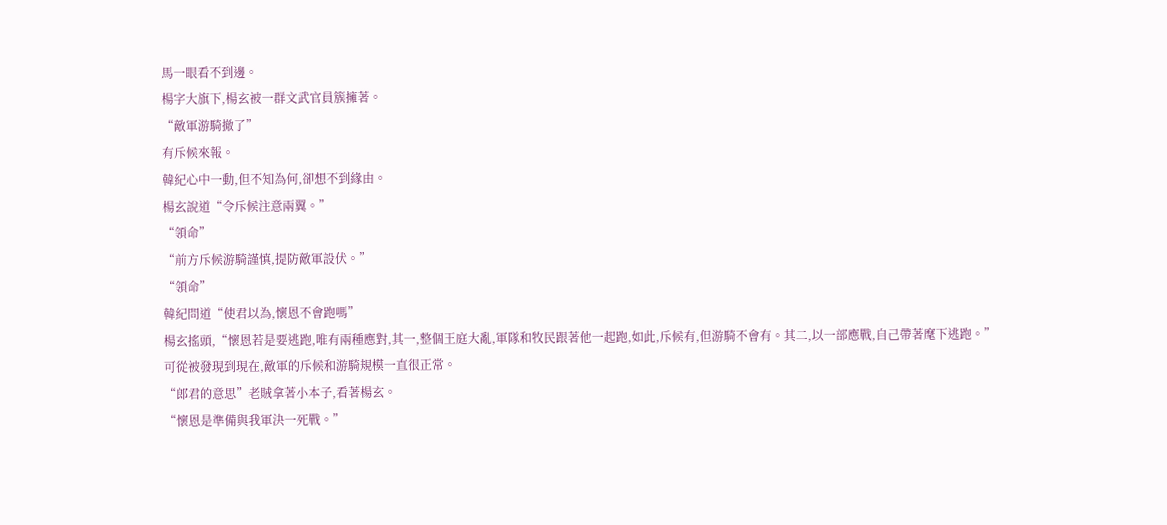馬一眼看不到邊。
楊字大旗下,楊玄被一群文武官員簇擁著。
“敵軍游騎撤了”
有斥候來報。
韓紀心中一動,但不知為何,卻想不到緣由。
楊玄說道“令斥候注意兩翼。”
“領命”
“前方斥候游騎謹慎,提防敵軍設伏。”
“領命”
韓紀問道“使君以為,懷恩不會跑嗎”
楊玄搖頭,“懷恩若是要逃跑,唯有兩種應對,其一,整個王庭大亂,軍隊和牧民跟著他一起跑,如此,斥候有,但游騎不會有。其二,以一部應戰,自己帶著麾下逃跑。”
可從被發現到現在,敵軍的斥候和游騎規模一直很正常。
“郎君的意思”老賊拿著小本子,看著楊玄。
“懷恩是準備與我軍決一死戰。”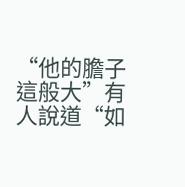“他的膽子這般大”有人說道“如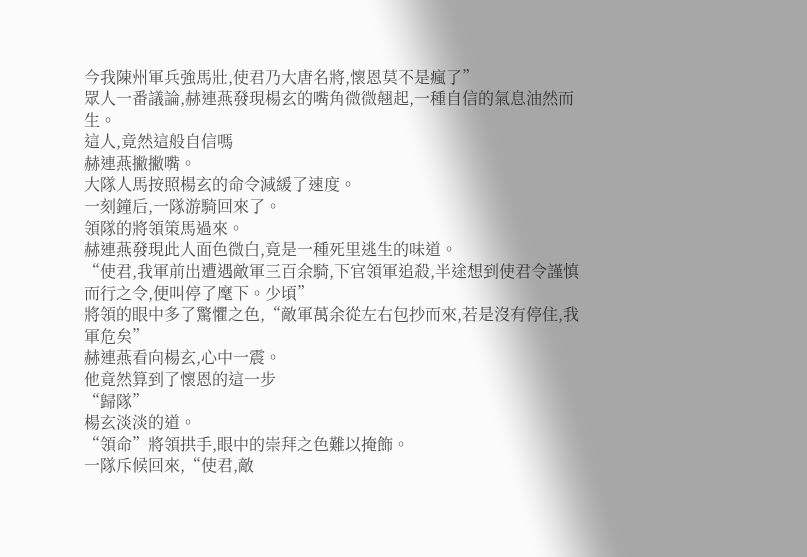今我陳州軍兵強馬壯,使君乃大唐名將,懷恩莫不是瘋了”
眾人一番議論,赫連燕發現楊玄的嘴角微微翹起,一種自信的氣息油然而生。
這人,竟然這般自信嗎
赫連燕撇撇嘴。
大隊人馬按照楊玄的命令減緩了速度。
一刻鐘后,一隊游騎回來了。
領隊的將領策馬過來。
赫連燕發現此人面色微白,竟是一種死里逃生的味道。
“使君,我軍前出遭遇敵軍三百余騎,下官領軍追殺,半途想到使君令謹慎而行之令,便叫停了麾下。少頃”
將領的眼中多了驚懼之色,“敵軍萬余從左右包抄而來,若是沒有停住,我軍危矣”
赫連燕看向楊玄,心中一震。
他竟然算到了懷恩的這一步
“歸隊”
楊玄淡淡的道。
“領命”將領拱手,眼中的崇拜之色難以掩飾。
一隊斥候回來,“使君,敵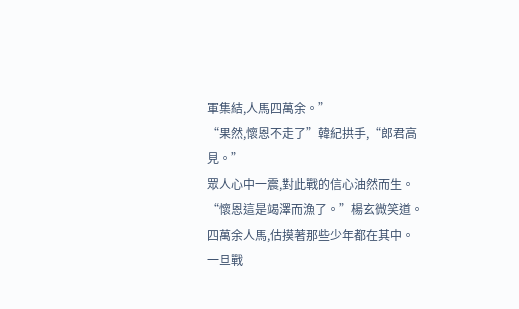軍集結,人馬四萬余。”
“果然,懷恩不走了”韓紀拱手,“郎君高見。”
眾人心中一震,對此戰的信心油然而生。
“懷恩這是竭澤而漁了。”楊玄微笑道。
四萬余人馬,估摸著那些少年都在其中。
一旦戰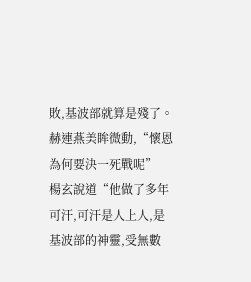敗,基波部就算是殘了。
赫連燕美眸微動,“懷恩為何要決一死戰呢”
楊玄說道“他做了多年可汗,可汗是人上人,是基波部的神靈,受無數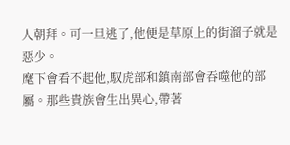人朝拜。可一旦逃了,他便是草原上的街溜子就是惡少。
麾下會看不起他,馭虎部和鎮南部會吞噬他的部屬。那些貴族會生出異心,帶著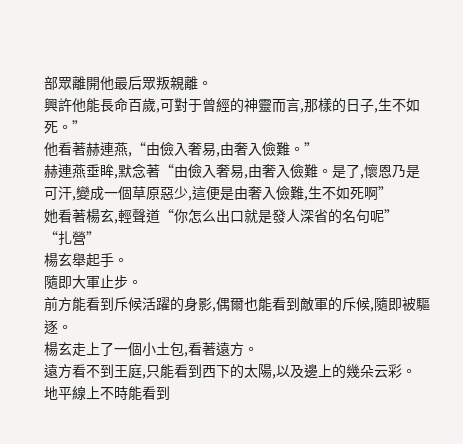部眾離開他最后眾叛親離。
興許他能長命百歲,可對于曾經的神靈而言,那樣的日子,生不如死。”
他看著赫連燕,“由儉入奢易,由奢入儉難。”
赫連燕垂眸,默念著“由儉入奢易,由奢入儉難。是了,懷恩乃是可汗,變成一個草原惡少,這便是由奢入儉難,生不如死啊”
她看著楊玄,輕聲道“你怎么出口就是發人深省的名句呢”
“扎營”
楊玄舉起手。
隨即大軍止步。
前方能看到斥候活躍的身影,偶爾也能看到敵軍的斥候,隨即被驅逐。
楊玄走上了一個小土包,看著遠方。
遠方看不到王庭,只能看到西下的太陽,以及邊上的幾朵云彩。
地平線上不時能看到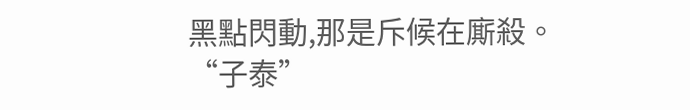黑點閃動,那是斥候在廝殺。
“子泰”